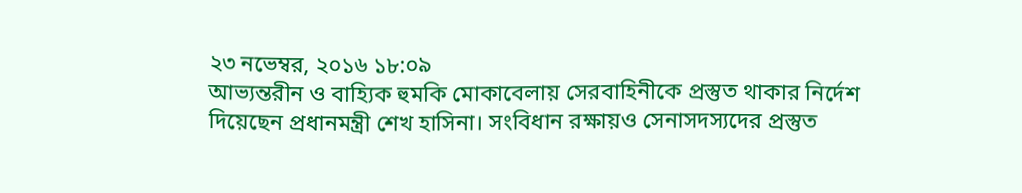২৩ নভেম্বর, ২০১৬ ১৮:০৯
আভ্যন্তরীন ও বাহ্যিক হুমকি মোকাবেলায় সেরবাহিনীকে প্রস্তুত থাকার নির্দেশ দিয়েছেন প্রধানমন্ত্রী শেখ হাসিনা। সংবিধান রক্ষায়ও সেনাসদস্যদের প্রস্তুত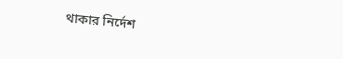থাকার নির্দেশ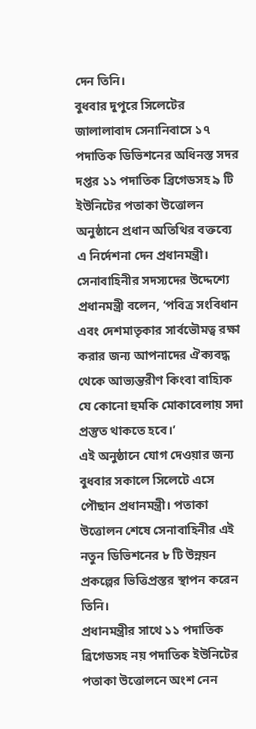দেন তিনি।
বুধবার দুপুরে সিলেটের জালালাবাদ সেনানিবাসে ১৭ পদাতিক ডিভিশনের অধিনস্ত সদর দপ্তর ১১ পদাতিক ব্রিগেডসহ ৯ টি ইউনিটের পতাকা উত্তোলন অনুষ্ঠানে প্রধান অতিথির বক্তব্যে এ নির্দেশনা দেন প্রধানমন্ত্রী।
সেনাবাহিনীর সদস্যদের উদ্দেশ্যে প্রধানমন্ত্রী বলেন, ‘পবিত্র সংবিধান এবং দেশমাতৃকার সার্বভৌমত্ব রক্ষা করার জন্য আপনাদের ঐক্যবদ্ধ থেকে আভ্যন্তরীণ কিংবা বাহ্যিক যে কোনো হুমকি মোকাবেলায় সদা প্রস্তুত থাকতে হবে।’
এই অনুষ্ঠানে যোগ দেওয়ার জন্য বুধবার সকালে সিলেটে এসে পৌছান প্রধানমন্ত্রী। পতাকা উত্তোলন শেষে সেনাবাহিনীর এই নতুন ডিভিশনের ৮ টি উন্নয়ন প্রকল্পের ভিত্তিপ্রস্তর স্থাপন করেন তিনি।
প্রধানমন্ত্রীর সাথে ১১ পদাতিক ব্রিগেডসহ নয় পদাতিক ইউনিটের পতাকা উত্তোলনে অংশ নেন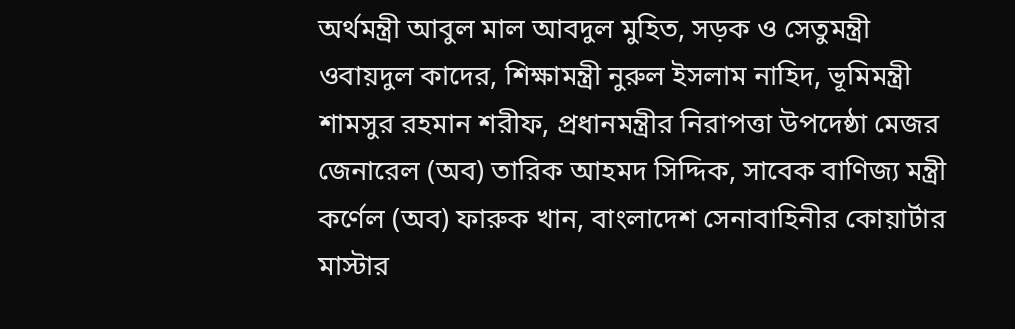অর্থমন্ত্রী আবুল মাল আবদুল মুহিত, সড়ক ও সেতুমন্ত্রী ওবায়দুল কাদের, শিক্ষামন্ত্রী নুরুল ইসলাম নাহিদ, ভূমিমন্ত্রী শামসুর রহমান শরীফ, প্রধানমন্ত্রীর নিরাপত্তা উপদেষ্ঠা মেজর জেনারেল (অব) তারিক আহমদ সিদ্দিক, সাবেক বাণিজ্য মন্ত্রী কর্ণেল (অব) ফারুক খান, বাংলাদেশ সেনাবাহিনীর কোয়ার্টার মাস্টার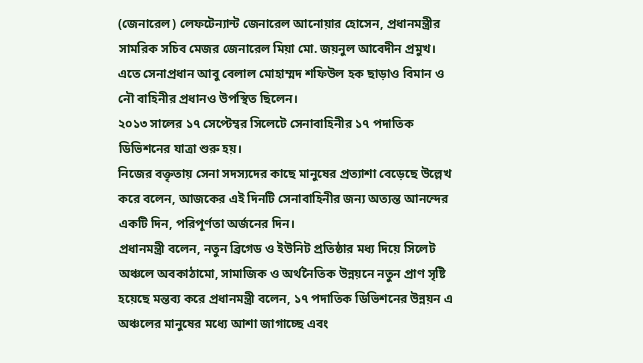(জেনারেল) লেফটেন্যান্ট জেনারেল আনোয়ার হোসেন, প্রধানমন্ত্রীর সামরিক সচিব মেজর জেনারেল মিয়া মো. জয়নুল আবেদীন প্রমুখ।
এতে সেনাপ্রধান আবু বেলাল মোহাম্মদ শফিউল হক ছাড়াও বিমান ও নৌ বাহিনীর প্রধানও উপস্থিত ছিলেন।
২০১৩ সালের ১৭ সেপ্টেম্বর সিলেটে সেনাবাহিনীর ১৭ পদাতিক ডিভিশনের যাত্রা শুরু হয়।
নিজের বক্তৃতায় সেনা সদস্যদের কাছে মানুষের প্রত্যাশা বেড়েছে উল্লেখ করে বলেন, আজকের এই দিনটি সেনাবাহিনীর জন্য অত্যন্ত আনন্দের একটি দিন, পরিপূর্ণতা অর্জনের দিন।
প্রধানমন্ত্রী বলেন, নতুন ব্রিগেড ও ইউনিট প্রতিষ্ঠার মধ্য দিয়ে সিলেট অঞ্চলে অবকাঠামো, সামাজিক ও অর্থনৈতিক উন্নয়নে নতুন প্রাণ সৃষ্টি হয়েছে মন্তব্য করে প্রধানমন্ত্রী বলেন, ১৭ পদাতিক ডিভিশনের উন্নয়ন এ অঞ্চলের মানুষের মধ্যে আশা জাগাচ্ছে এবং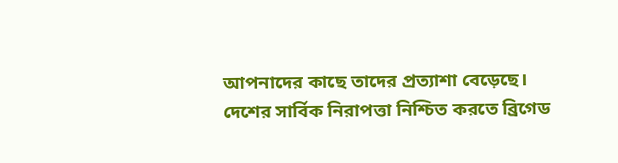আপনাদের কাছে তাদের প্রত্যাশা বেড়েছে।
দেশের সার্বিক নিরাপত্তা নিশ্চিত করতে ব্রিগেড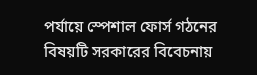পর্যায়ে স্পেশাল ফোর্স গঠনের বিষয়টি সরকারের বিবেচনায়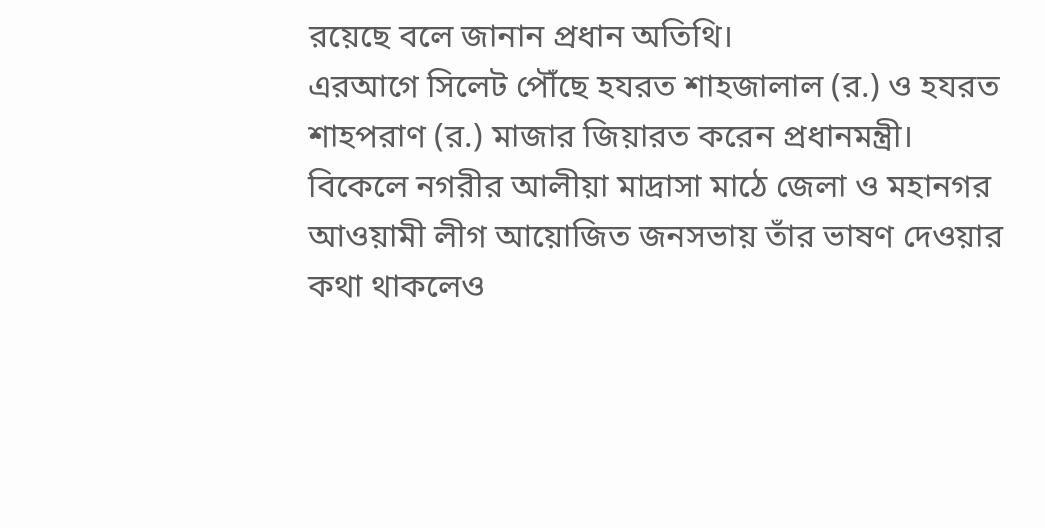রয়েছে বলে জানান প্রধান অতিথি।
এরআগে সিলেট পৌঁছে হযরত শাহজালাল (র.) ও হযরত শাহপরাণ (র.) মাজার জিয়ারত করেন প্রধানমন্ত্রী।
বিকেলে নগরীর আলীয়া মাদ্রাসা মাঠে জেলা ও মহানগর আওয়ামী লীগ আয়োজিত জনসভায় তাঁর ভাষণ দেওয়ার কথা থাকলেও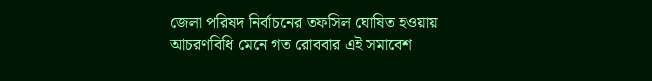জেলা পরিষদ নির্বাচনের তফসিল ঘোষিত হওয়ায় আচরণবিধি মেনে গত রোববার এই সমাবেশ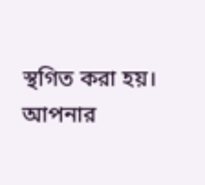স্থগিত করা হয়।
আপনার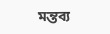মন্তব্য